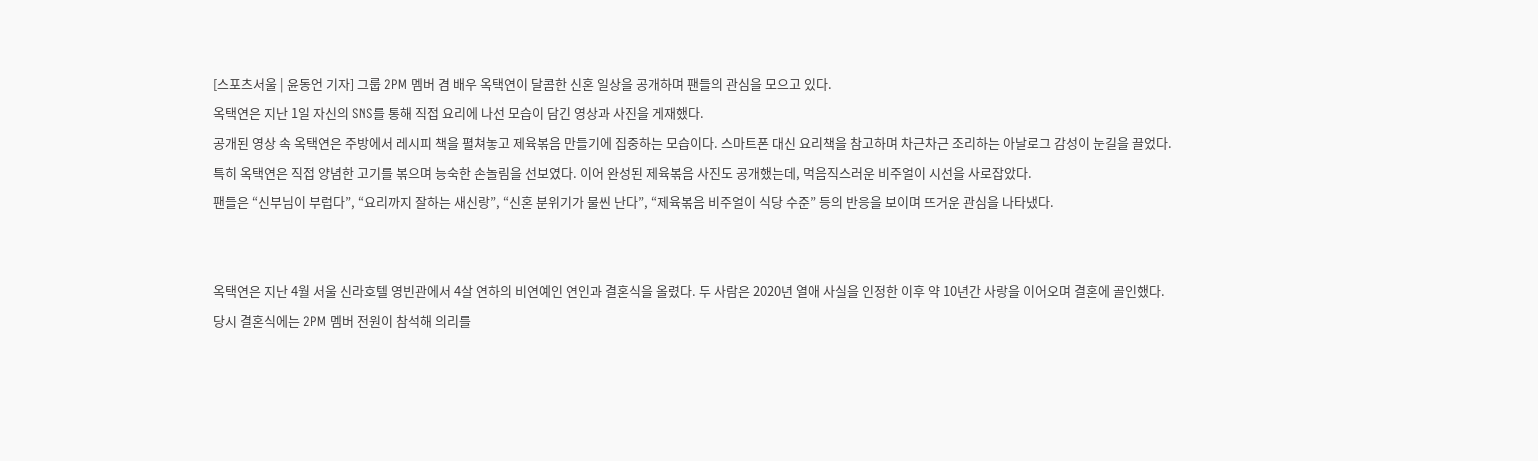[스포츠서울 | 윤동언 기자] 그룹 2PM 멤버 겸 배우 옥택연이 달콤한 신혼 일상을 공개하며 팬들의 관심을 모으고 있다.
옥택연은 지난 1일 자신의 SNS를 통해 직접 요리에 나선 모습이 담긴 영상과 사진을 게재했다.
공개된 영상 속 옥택연은 주방에서 레시피 책을 펼쳐놓고 제육볶음 만들기에 집중하는 모습이다. 스마트폰 대신 요리책을 참고하며 차근차근 조리하는 아날로그 감성이 눈길을 끌었다.
특히 옥택연은 직접 양념한 고기를 볶으며 능숙한 손놀림을 선보였다. 이어 완성된 제육볶음 사진도 공개했는데, 먹음직스러운 비주얼이 시선을 사로잡았다.
팬들은 “신부님이 부럽다”, “요리까지 잘하는 새신랑”, “신혼 분위기가 물씬 난다”, “제육볶음 비주얼이 식당 수준” 등의 반응을 보이며 뜨거운 관심을 나타냈다.


옥택연은 지난 4월 서울 신라호텔 영빈관에서 4살 연하의 비연예인 연인과 결혼식을 올렸다. 두 사람은 2020년 열애 사실을 인정한 이후 약 10년간 사랑을 이어오며 결혼에 골인했다.
당시 결혼식에는 2PM 멤버 전원이 참석해 의리를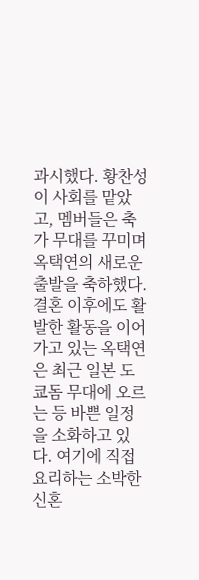과시했다. 황찬성이 사회를 맡았고, 멤버들은 축가 무대를 꾸미며 옥택연의 새로운 출발을 축하했다.
결혼 이후에도 활발한 활동을 이어가고 있는 옥택연은 최근 일본 도쿄돔 무대에 오르는 등 바쁜 일정을 소화하고 있다. 여기에 직접 요리하는 소박한 신혼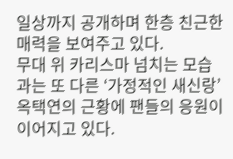일상까지 공개하며 한층 친근한 매력을 보여주고 있다.
무대 위 카리스마 넘치는 모습과는 또 다른 ‘가정적인 새신랑’ 옥택연의 근황에 팬들의 응원이 이어지고 있다.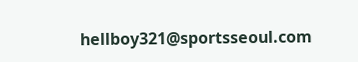hellboy321@sportsseoul.com